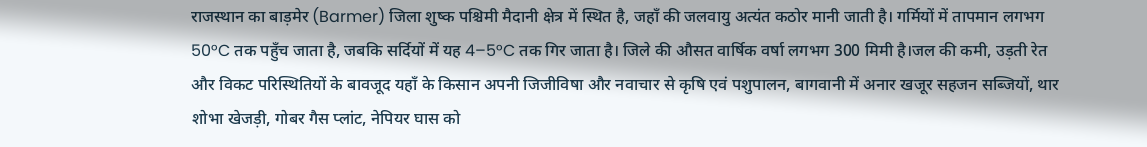राजस्थान का बाड़मेर (Barmer) जिला शुष्क पश्चिमी मैदानी क्षेत्र में स्थित है, जहाँ की जलवायु अत्यंत कठोर मानी जाती है। गर्मियों में तापमान लगभग 50°C तक पहुँच जाता है, जबकि सर्दियों में यह 4–5°C तक गिर जाता है। जिले की औसत वार्षिक वर्षा लगभग 300 मिमी है।जल की कमी, उड़ती रेत और विकट परिस्थितियों के बावजूद यहाँ के किसान अपनी जिजीविषा और नवाचार से कृषि एवं पशुपालन, बागवानी में अनार खजूर सहजन सब्जियों, थार शोभा खेजड़ी, गोबर गैस प्लांट, नेपियर घास को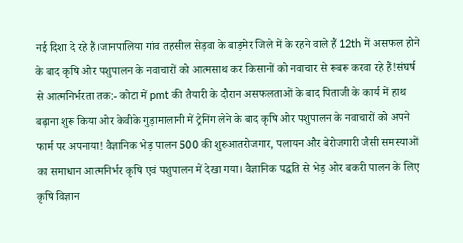नई दिशा दे रहे हैं।जानपालिया गांव तहसील सेड़वा के बाड़मेर जिले में के रहने वाले हैं 12th में असफल होने के बाद कृषि ओर पशुपालन के नवाचारों को आत्मसाथ कर किसानों को नवाचार से रूबरू करवा रहे हैं!संघर्ष से आत्मनिर्भरता तक:- कोटा में pmt की तैयारी के दौरान असफलताओं के बाद पिताजी के कार्य में हाथ बढ़ाना शुरू किया ओर केवीके गुड़ामालानी में ट्रेनिंग लेने के बाद कृषि ओर पशुपालन के नवाचारों को अपने फार्म पर अपनाया! वैज्ञानिक भेड़ पालन 500 की शुरुआतरोजगार, पलायन और बेरोजगारी जैसी समस्याओं का समाधान आत्मनिर्भर कृषि एवं पशुपालन में देखा गया। वैज्ञानिक पद्धति से भेड़ ओर बकरी पालन के लिए कृषि विज्ञान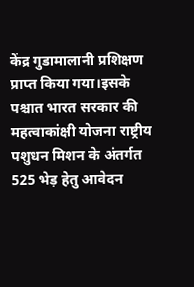केंद्र गुडामालानी प्रशिक्षण प्राप्त किया गया।इसके पश्चात भारत सरकार की महत्वाकांक्षी योजना राष्ट्रीय पशुधन मिशन के अंतर्गत 525 भेड़ हेतु आवेदन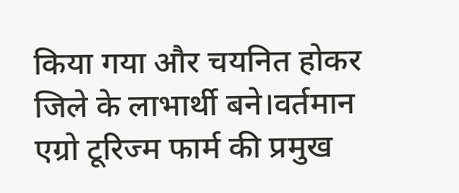किया गया और चयनित होकर जिले के लाभार्थी बने।वर्तमान एग्रो टूरिज्म फार्म की प्रमुख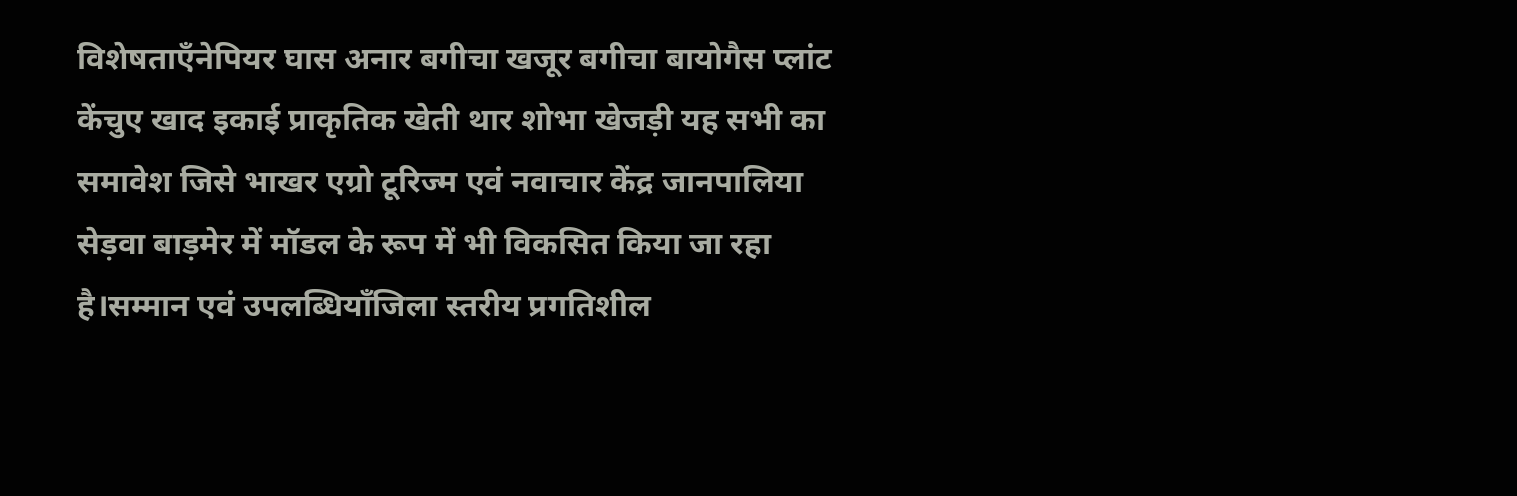विशेषताएँनेपियर घास अनार बगीचा खजूर बगीचा बायोगैस प्लांट केंचुए खाद इकाई प्राकृतिक खेती थार शोभा खेजड़ी यह सभी का समावेश जिसे भाखर एग्रो टूरिज्म एवं नवाचार केंद्र जानपालिया सेड़वा बाड़मेर में मॉडल के रूप में भी विकसित किया जा रहा है।सम्मान एवं उपलब्धियाँजिला स्तरीय प्रगतिशील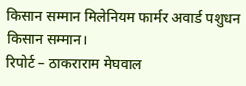किसान सम्मान मिलेनियम फार्मर अवार्ड पशुधन किसान सम्मान।
रिपोर्ट – ठाकराराम मेघवाल